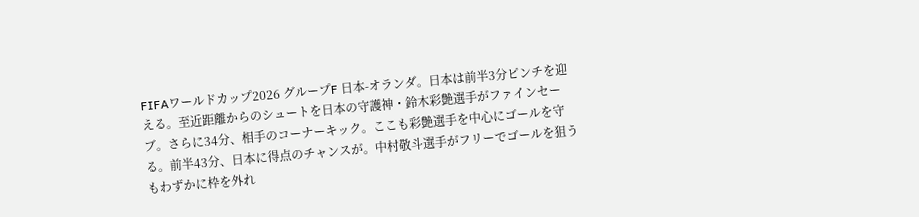FIFAワールドカップ2026 グループF 日本-オランダ。日本は前半3分ピンチを迎える。至近距離からのシュートを日本の守護神・鈴木彩艶選手がファインセーブ。さらに34分、相手のコーナーキック。ここも彩艶選手を中心にゴールを守る。前半43分、日本に得点のチャンスが。中村敬斗選手がフリーでゴールを狙うもわずかに枠を外れ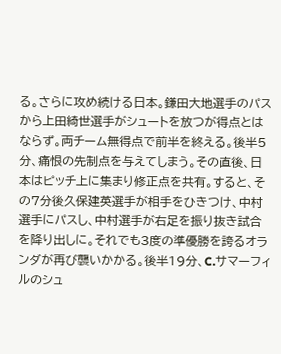る。さらに攻め続ける日本。鎌田大地選手のパスから上田綺世選手がシュートを放つが得点とはならず。両チーム無得点で前半を終える。後半5分、痛恨の先制点を与えてしまう。その直後、日本はピッチ上に集まり修正点を共有。すると、その7分後久保建英選手が相手をひきつけ、中村選手にパスし、中村選手が右足を振り抜き試合を降り出しに。それでも3度の準優勝を誇るオランダが再び襲いかかる。後半19分、C.サマーフィルのシュ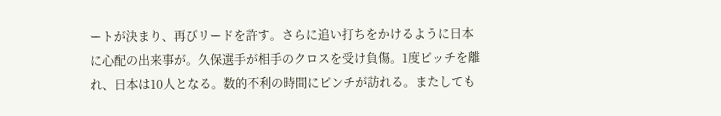ートが決まり、再びリードを許す。さらに追い打ちをかけるように日本に心配の出来事が。久保選手が相手のクロスを受け負傷。1度ピッチを離れ、日本は10人となる。数的不利の時間にピンチが訪れる。またしても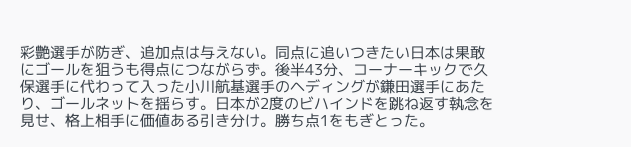彩艶選手が防ぎ、追加点は与えない。同点に追いつきたい日本は果敢にゴールを狙うも得点につながらず。後半43分、コーナーキックで久保選手に代わって入った小川航基選手のヘディングが鎌田選手にあたり、ゴールネットを揺らす。日本が2度のビハインドを跳ね返す執念を見せ、格上相手に価値ある引き分け。勝ち点1をもぎとった。